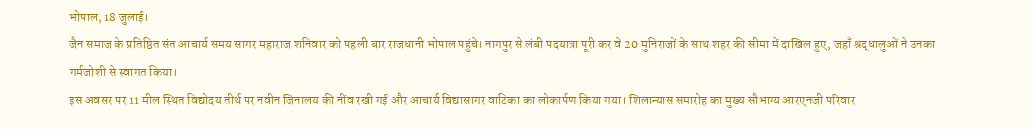भोपाल, 18 जुलाई।
जैन समाज के प्रतिष्ठित संत आचार्य समय सागर महाराज शनिवार को पहली बार राजधानी भोपाल पहुंचे। नागपुर से लंबी पदयात्रा पूरी कर वे 20 मुनिराजों के साथ शहर की सीमा में दाखिल हुए, जहाँ श्रद्धालुओं ने उनका गर्मजोशी से स्वागत किया।
इस अवसर पर 11 मील स्थित विद्योदय तीर्थ पर नवीन जिनालय की नींव रखी गई और आचार्य विद्यासागर वाटिका का लोकार्पण किया गया। शिलान्यास समारोह का मुख्य सौभाग्य आरएनजी परिवार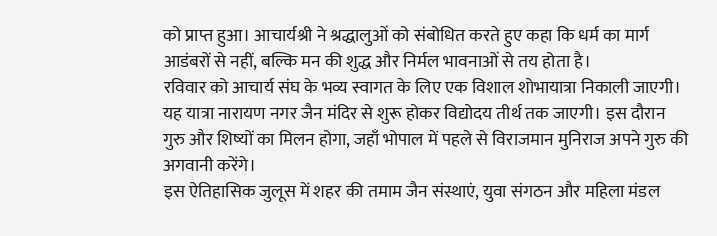को प्राप्त हुआ। आचार्यश्री ने श्रद्धालुओं को संबोधित करते हुए कहा कि धर्म का मार्ग आडंबरों से नहीं, बल्कि मन की शुद्ध और निर्मल भावनाओं से तय होता है।
रविवार को आचार्य संघ के भव्य स्वागत के लिए एक विशाल शोभायात्रा निकाली जाएगी। यह यात्रा नारायण नगर जैन मंदिर से शुरू होकर विद्योदय तीर्थ तक जाएगी। इस दौरान गुरु और शिष्यों का मिलन होगा, जहाँ भोपाल में पहले से विराजमान मुनिराज अपने गुरु की अगवानी करेंगे।
इस ऐतिहासिक जुलूस में शहर की तमाम जैन संस्थाएं, युवा संगठन और महिला मंडल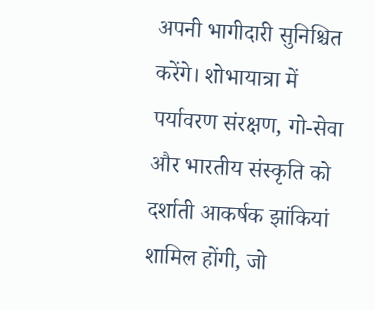अपनी भागीदारी सुनिश्चित करेंगे। शोभायात्रा में पर्यावरण संरक्षण, गो-सेवा और भारतीय संस्कृति को दर्शाती आकर्षक झांकियां शामिल होंगी, जो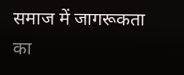समाज में जागरूकता का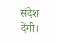संदेश देंगी।